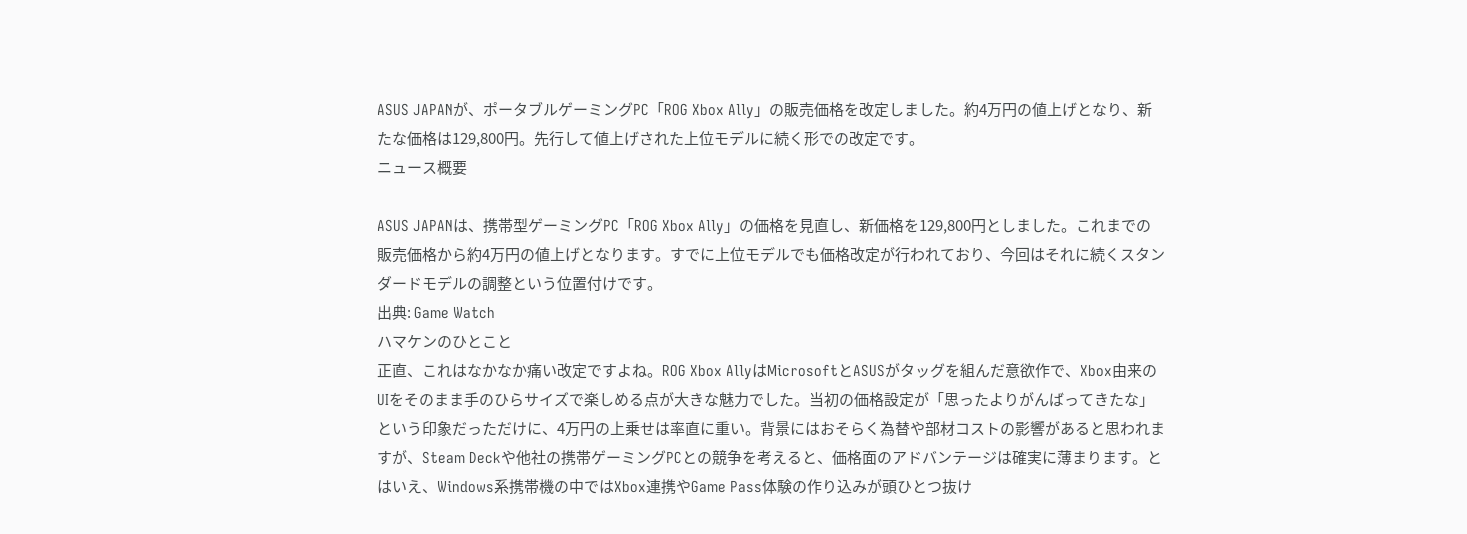ASUS JAPANが、ポータブルゲーミングPC「ROG Xbox Ally」の販売価格を改定しました。約4万円の値上げとなり、新たな価格は129,800円。先行して値上げされた上位モデルに続く形での改定です。
ニュース概要

ASUS JAPANは、携帯型ゲーミングPC「ROG Xbox Ally」の価格を見直し、新価格を129,800円としました。これまでの販売価格から約4万円の値上げとなります。すでに上位モデルでも価格改定が行われており、今回はそれに続くスタンダードモデルの調整という位置付けです。
出典: Game Watch
ハマケンのひとこと
正直、これはなかなか痛い改定ですよね。ROG Xbox AllyはMicrosoftとASUSがタッグを組んだ意欲作で、Xbox由来のUIをそのまま手のひらサイズで楽しめる点が大きな魅力でした。当初の価格設定が「思ったよりがんばってきたな」という印象だっただけに、4万円の上乗せは率直に重い。背景にはおそらく為替や部材コストの影響があると思われますが、Steam Deckや他社の携帯ゲーミングPCとの競争を考えると、価格面のアドバンテージは確実に薄まります。とはいえ、Windows系携帯機の中ではXbox連携やGame Pass体験の作り込みが頭ひとつ抜け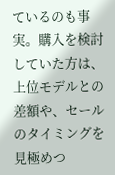ているのも事実。購入を検討していた方は、上位モデルとの差額や、セールのタイミングを見極めつ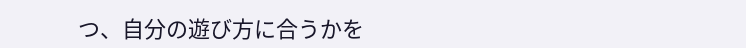つ、自分の遊び方に合うかを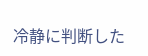冷静に判断した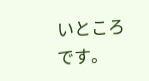いところです。